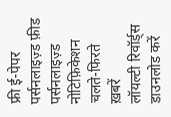फ्री ई-पेपर
पर्सनलाइज़्ड फ़ीड
पर्सनलाइज़्ड नोटिफ़िकेशन
चलते-फिरते ख़बरें
लॉयल्टी रिवॉर्ड्स
डाउनलोड करें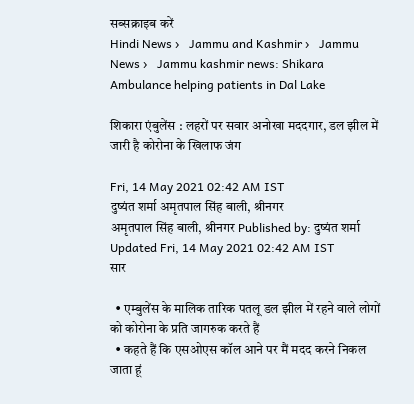सब्सक्राइब करें
Hindi News ›   Jammu and Kashmir ›   Jammu News ›   Jammu kashmir news: Shikara Ambulance helping patients in Dal Lake

शिकारा एंबुलेंस : लहरों पर सवार अनोखा मददगार, डल झील में जारी है कोरोना के खिलाफ जंग

Fri, 14 May 2021 02:42 AM IST
दुष्यंत शर्मा अमृतपाल सिंह बाली, श्रीनगर
अमृतपाल सिंह बाली, श्रीनगर Published by: दुष्यंत शर्मा Updated Fri, 14 May 2021 02:42 AM IST
सार

  • एम्बुलेंस के मालिक तारिक पतलू डल झील में रहने वाले लोगों को कोरोना के प्रति जागरुक करते हैं
  • कहते हैं कि एसओएस कॉल आने पर मैं मदद करने निकल जाता हूं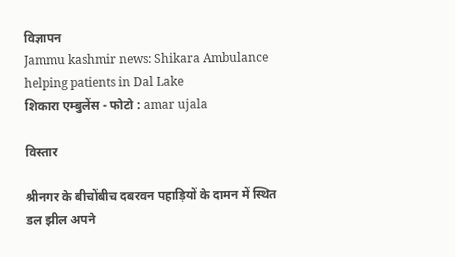विज्ञापन
Jammu kashmir news: Shikara Ambulance helping patients in Dal Lake
शिकारा एम्बुलेंस - फोटो : amar ujala

विस्तार

श्रीनगर के बीचोंबीच दबरवन पहाड़ियों के दामन में स्थित डल झील अपने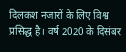दिलकश नजारों के लिए विश्व प्रसिद्ध है। वर्ष 2020 के दिसंबर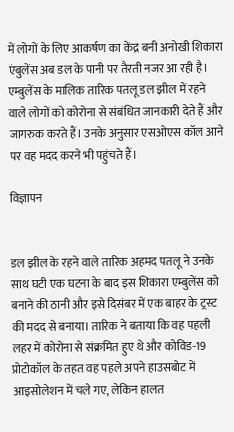में लोगों के लिए आकर्षण का केंद्र बनी अनोखी शिकारा एंबुलेंस अब डल के पानी पर तैरती नजर आ रही है। एम्बुलेंस के मालिक तारिक पतलू डल झील में रहने वाले लोगों को कोरोना से संबंधित जानकारी देते हैं और जागरुक करते हैं। उनके अनुसार एसओएस कॉल आने पर वह मदद करने भी पहुंचते हैं।

विज्ञापन


डल झील के रहने वाले तारिक अहमद पतलू ने उनके साथ घटी एक घटना के बाद इस शिकारा एम्बुलेंस को बनाने की ठानी और इसे दिसंबर में एक बाहर के ट्रस्ट की मदद से बनाया। तारिक ने बताया कि वह पहली लहर में कोरोना से संक्रमित हुए थे और कोविड-19 प्रोटोकॉल के तहत वह पहले अपने हाउसबोट में आइसोलेशन में चले गए, लेकिन हालत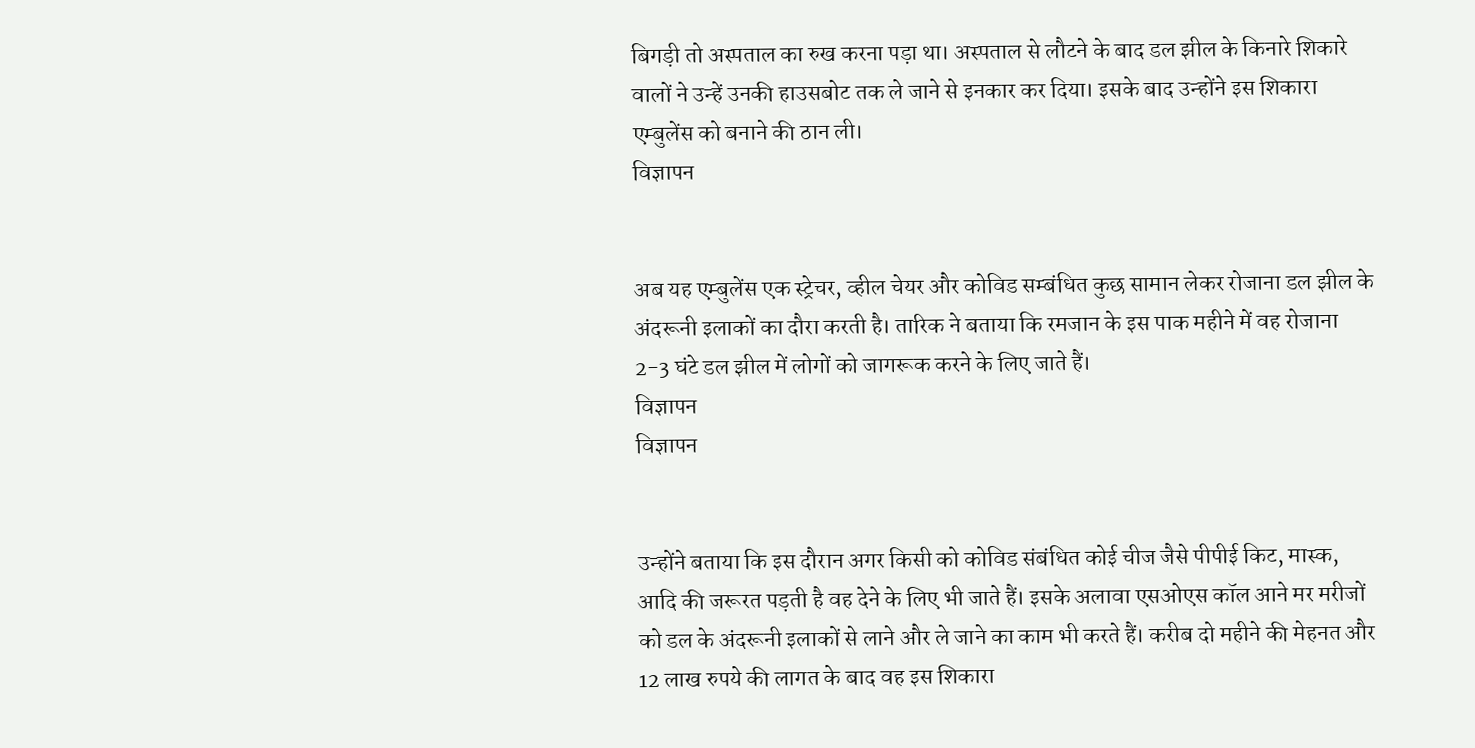बिगड़ी तो अस्पताल का रुख करना पड़ा था। अस्पताल से लौटने के बाद डल झील के किनारे शिकारे वालों ने उन्हें उनकी हाउसबोट तक ले जाने से इनकार कर दिया। इसके बाद उन्होंने इस शिकारा एम्बुलेंस को बनाने की ठान ली।
विज्ञापन


अब यह एम्बुलेंस एक स्ट्रेचर, व्हील चेयर और कोविड सम्बंधित कुछ सामान लेकर रोजाना डल झील के अंदरूनी इलाकों का दौरा करती है। तारिक ने बताया कि रमजान के इस पाक महीने में वह रोजाना 2-3 घंटे डल झील में लोगों को जागरूक करने के लिए जाते हैं।
विज्ञापन
विज्ञापन


उन्होंने बताया कि इस दौरान अगर किसी को कोविड संबंधित कोई चीज जैसे पीपीई किट, मास्क, आदि की जरूरत पड़ती है वह देने के लिए भी जाते हैं। इसके अलावा एसओएस कॉल आने मर मरीजों को डल के अंदरूनी इलाकों से लाने और ले जाने का काम भी करते हैं। करीब दो महीने की मेहनत और 12 लाख रुपये की लागत के बाद वह इस शिकारा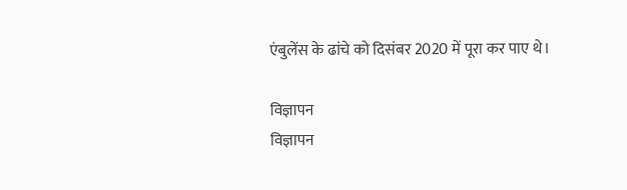एंबुलेंस के ढांचे को दिसंबर 2020 में पूरा कर पाए थे।

विज्ञापन
विज्ञापन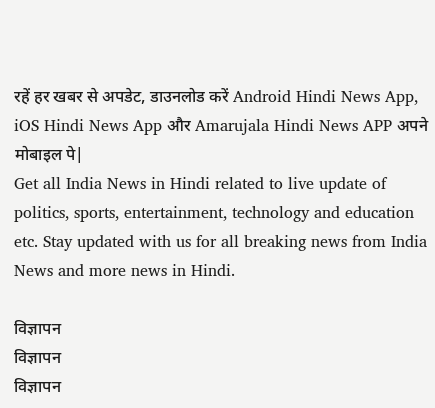रहें हर खबर से अपडेट, डाउनलोड करें Android Hindi News App, iOS Hindi News App और Amarujala Hindi News APP अपने मोबाइल पे|
Get all India News in Hindi related to live update of politics, sports, entertainment, technology and education etc. Stay updated with us for all breaking news from India News and more news in Hindi.

विज्ञापन
विज्ञापन
विज्ञापन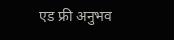एड फ्री अनुभव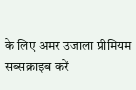के लिए अमर उजाला प्रीमियम सब्सक्राइब करें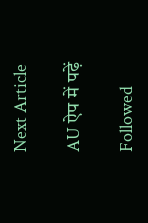Next Article

AU ऐप में पढ़ें

Followed